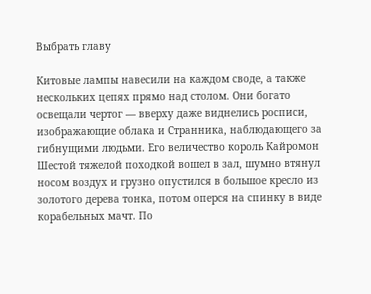Выбрать главу

Китовые лампы навесили на каждом своде, а также нескольких цепях прямо над столом. Они богато освещали чертог — вверху даже виднелись росписи, изображающие облака и Странника, наблюдающего за гибнущими людьми. Его величество король Кайромон Шестой тяжелой походкой вошел в зал, шумно втянул носом воздух и грузно опустился в большое кресло из золотого дерева тонка, потом оперся на спинку в виде корабельных мачт. По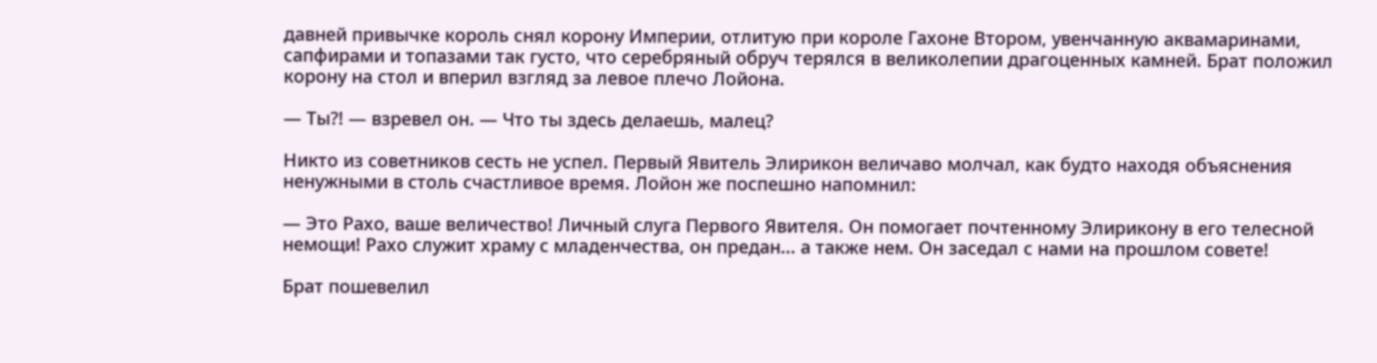давней привычке король снял корону Империи, отлитую при короле Гахоне Втором, увенчанную аквамаринами, сапфирами и топазами так густо, что серебряный обруч терялся в великолепии драгоценных камней. Брат положил корону на стол и вперил взгляд за левое плечо Лойона.

— Ты?! — взревел он. — Что ты здесь делаешь, малец?

Никто из советников сесть не успел. Первый Явитель Элирикон величаво молчал, как будто находя объяснения ненужными в столь счастливое время. Лойон же поспешно напомнил:

— Это Рахо, ваше величество! Личный слуга Первого Явителя. Он помогает почтенному Элирикону в его телесной немощи! Рахо служит храму с младенчества, он предан... а также нем. Он заседал с нами на прошлом совете!

Брат пошевелил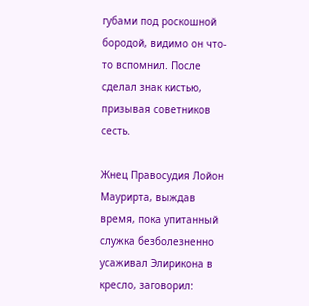губами под роскошной бородой, видимо он что-то вспомнил. После сделал знак кистью, призывая советников сесть.

Жнец Правосудия Лойон Маурирта, выждав время, пока упитанный служка безболезненно усаживал Элирикона в кресло, заговорил: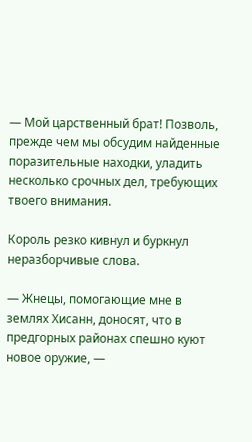— Мой царственный брат! Позволь, прежде чем мы обсудим найденные поразительные находки, уладить несколько срочных дел, требующих твоего внимания.

Король резко кивнул и буркнул неразборчивые слова.

— Жнецы, помогающие мне в землях Хисанн, доносят, что в предгорных районах спешно куют новое оружие, —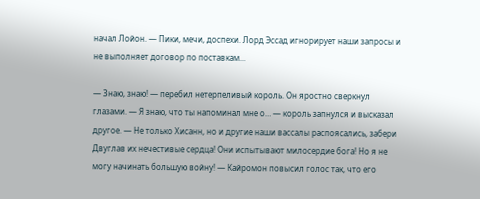начал Лойон. — Пики, мечи, доспехи. Лорд Эссад игнорирует наши запросы и не выполняет договор по поставкам...

— Знаю, знаю! — перебил нетерпеливый король. Он яростно сверкнул глазами. — Я знаю, что ты напоминал мне о… — король запнулся и высказал другое. — Не только Хисанн, но и другие наши вассалы распоясались, забери Двуглав их нечестивые сердца! Они испытывают милосердие бога! Но я не могу начинать большую войну! — Кайромон повысил голос так, что его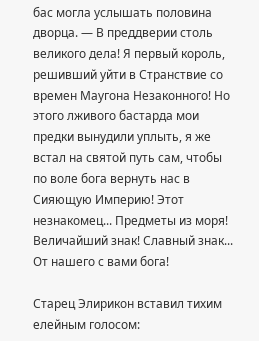бас могла услышать половина дворца. — В преддверии столь великого дела! Я первый король, решивший уйти в Странствие со времен Маугона Незаконного! Но этого лживого бастарда мои предки вынудили уплыть, я же встал на святой путь сам, чтобы по воле бога вернуть нас в Сияющую Империю! Этот незнакомец... Предметы из моря! Величайший знак! Славный знак... От нашего с вами бога!

Старец Элирикон вставил тихим елейным голосом: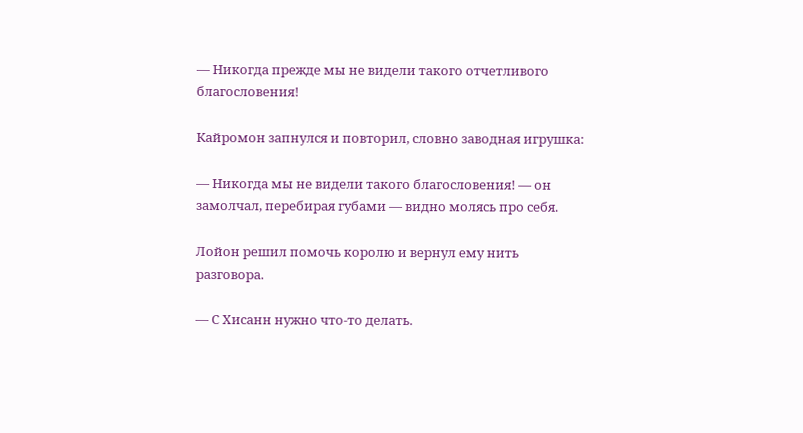— Никогда прежде мы не видели такого отчетливого благословения!

Кайромон запнулся и повторил, словно заводная игрушка:

— Никогда мы не видели такого благословения! — он замолчал, перебирая губами — видно молясь про себя.

Лойон решил помочь королю и вернул ему нить разговора.

— С Хисанн нужно что-то делать.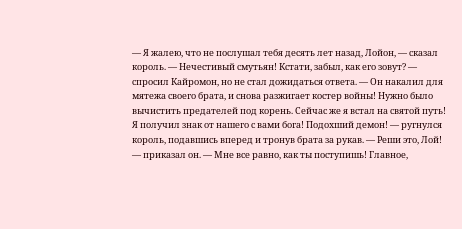— Я жалею, что не послушал тебя десять лет назад, Лойон, — сказал король. — Нечестивый смутьян! Кстати, забыл, как его зовут? — спросил Кайромон, но не стал дожидаться ответа. — Он накалил для мятежа своего брата, и снова разжигает костер войны! Нужно было вычистить предателей под корень. Сейчас же я встал на святой путь! Я получил знак от нашего с вами бога! Подохший демон! — ругнулся король, подавшись вперед и тронув брата за рукав. — Реши это, Лой! — приказал он. — Мне все равно, как ты поступишь! Главное,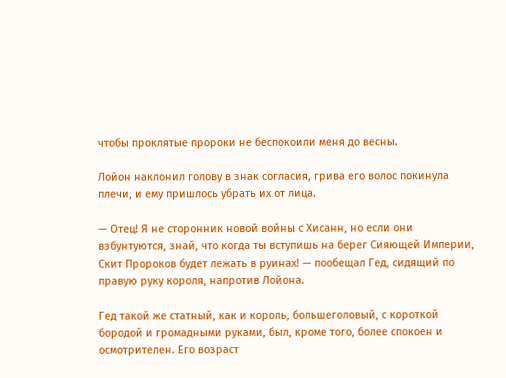чтобы проклятые пророки не беспокоили меня до весны.

Лойон наклонил голову в знак согласия, грива его волос покинула плечи, и ему пришлось убрать их от лица.

— Отец! Я не сторонник новой войны с Хисанн, но если они взбунтуются, знай, что когда ты вступишь на берег Сияющей Империи, Скит Пророков будет лежать в руинах! — пообещал Гед, сидящий по правую руку короля, напротив Лойона.

Гед такой же статный, как и король, большеголовый, с короткой бородой и громадными руками, был, кроме того, более спокоен и осмотрителен. Его возраст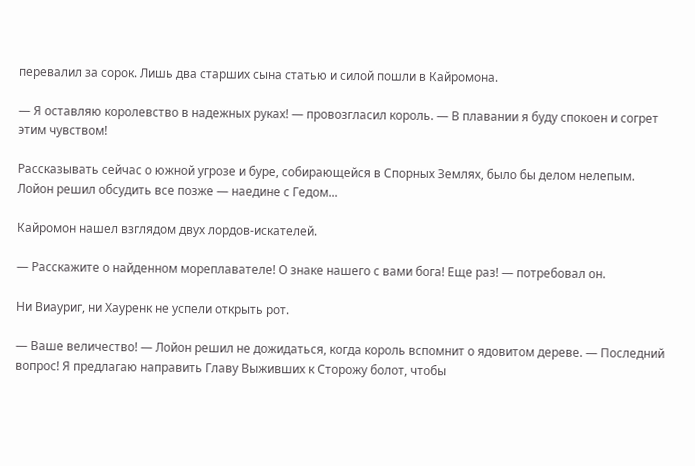перевалил за сорок. Лишь два старших сына статью и силой пошли в Кайромона.

— Я оставляю королевство в надежных руках! — провозгласил король. — В плавании я буду спокоен и согрет этим чувством!

Рассказывать сейчас о южной угрозе и буре, собирающейся в Спорных Землях, было бы делом нелепым. Лойон решил обсудить все позже — наедине с Гедом...

Кайромон нашел взглядом двух лордов-искателей.

— Расскажите о найденном мореплавателе! О знаке нашего с вами бога! Еще раз! — потребовал он.

Ни Виауриг, ни Хауренк не успели открыть рот.

— Ваше величество! — Лойон решил не дожидаться, когда король вспомнит о ядовитом дереве. — Последний вопрос! Я предлагаю направить Главу Выживших к Сторожу болот, чтобы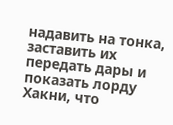надавить на тонка, заставить их передать дары и показать лорду Хакни, что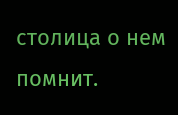столица о нем помнит.